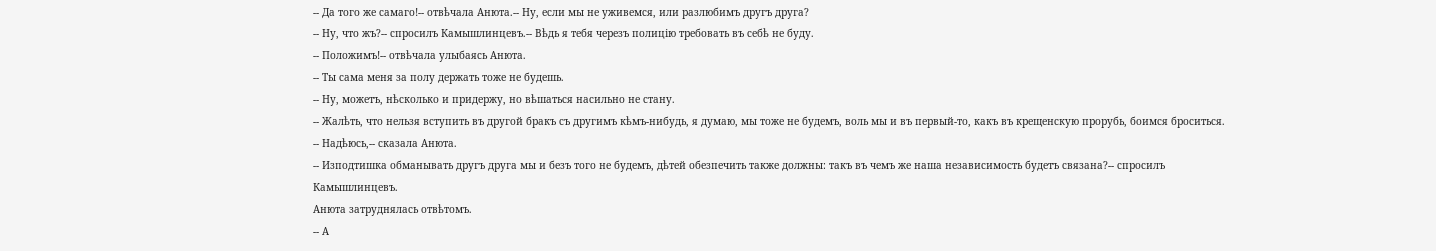-- Да того же самаго!-- отвѣчала Анюта.-- Ну, если мы не уживемся, или разлюбимъ другъ друга?
-- Ну, что жъ?-- спросилъ Камышлинцевъ.-- Вѣдь я тебя черезъ полицію требовать въ себѣ не буду.
-- Положимъ!-- отвѣчала улыбаясь Анюта.
-- Ты сама меня за полу держать тоже не будешь.
-- Ну, можетъ, нѣсколько и придержу, но вѣшаться насильно не стану.
-- Жалѣть, что нельзя вступить въ другой бракъ съ другимъ кѣмъ-нибудь, я думаю, мы тоже не будемъ, воль мы и въ первый-то, какъ въ крещенскую прорубь, боимся броситься.
-- Надѣюсь,-- сказала Анюта.
-- Изподтишка обманывать другъ друга мы и безъ того не будемъ, дѣтей обезпечить также должны: такъ въ чемъ же наша независимость будетъ связана?-- спросилъ Камышлинцевъ.
Анюта затруднялась отвѣтомъ.
-- А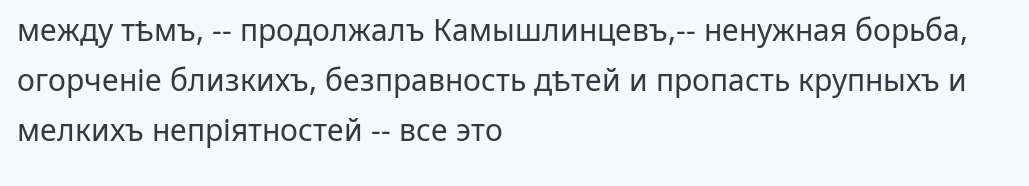между тѣмъ, -- продолжалъ Камышлинцевъ,-- ненужная борьба, огорченіе близкихъ, безправность дѣтей и пропасть крупныхъ и мелкихъ непріятностей -- все это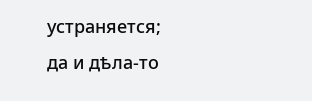устраняется; да и дѣла-то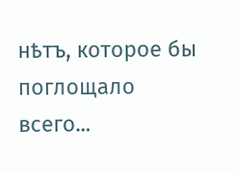нѣтъ, которое бы поглощало всего...